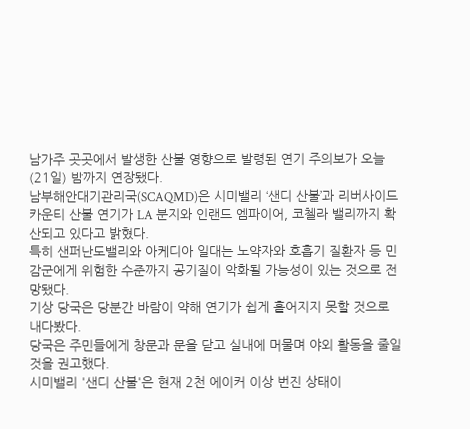남가주 곳곳에서 발생한 산불 영향으로 발령된 연기 주의보가 오늘(21일) 밤까지 연장됐다.
남부해안대기관리국(SCAQMD)은 시미밸리 ‘샌디 산불’과 리버사이드카운티 산불 연기가 LA 분지와 인랜드 엠파이어, 코첼라 밸리까지 확산되고 있다고 밝혔다.
특히 샌퍼난도밸리와 아케디아 일대는 노약자와 호흡기 질환자 등 민감군에게 위험한 수준까지 공기질이 악화될 가능성이 있는 것으로 전망됐다.
기상 당국은 당분간 바람이 약해 연기가 쉽게 흩어지지 못할 것으로 내다봤다.
당국은 주민들에게 창문과 문을 닫고 실내에 머물며 야외 활동을 줄일 것을 권고했다.
시미밸리 '샌디 산불'은 현재 2천 에이커 이상 번진 상태이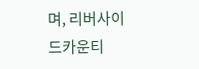며, 리버사이드카운티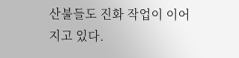산불들도 진화 작업이 이어지고 있다.